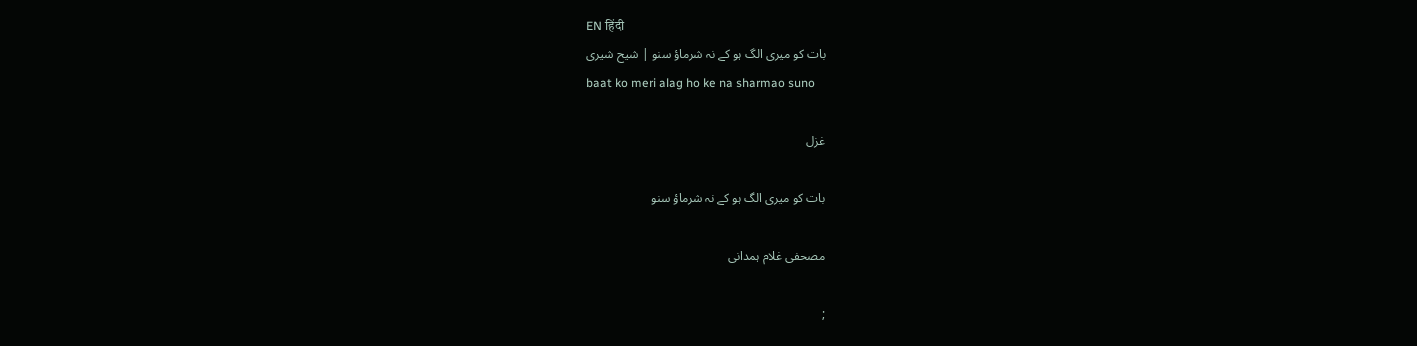EN हिंदी
بات کو میری الگ ہو کے نہ شرماؤ سنو | شیح شیری
baat ko meri alag ho ke na sharmao suno

غزل

بات کو میری الگ ہو کے نہ شرماؤ سنو

مصحفی غلام ہمدانی

;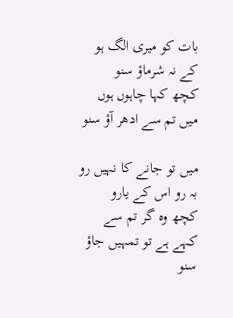بات کو میری الگ ہو کے نہ شرماؤ سنو
کچھ کہا چاہوں ہوں میں تم سے ادھر آؤ سنو

میں تو جانے کا نہیں رو بہ رو اس کے یارو
کچھ وہ گر تم سے کہے ہے تو تمہیں جاؤ سنو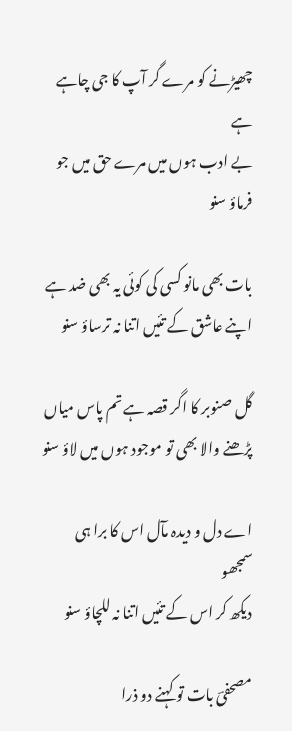چھیڑنے کو مرے گر آپ کا جی چاہے ہے
بے ادب ہوں میں مرے حق میں جو فرماؤ سنو

بات بھی مانو کسی کی کوئی یہ بھی ضد ہے
اپنے عاشق کے تئیں اتنا نہ ترساؤ سنو

گل صنوبر کا اگر قصہ ہے تم پاس میاں
پڑھنے والا بھی تو موجود ہوں میں لاؤ سنو

اے دل و دیدہ مآل اس کا برا ہی سمجھو
دیکھ کر اس کے تئیں اتنا نہ للچاؤ سنو

مصحفیؔ بات تو کہنے دو ذرا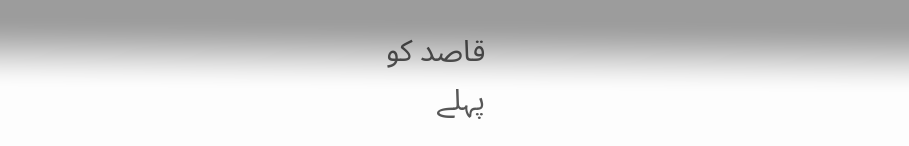قاصد کو
پہلے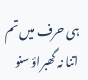ہی حرف میں تم اتنا نہ گھبراؤ سنو